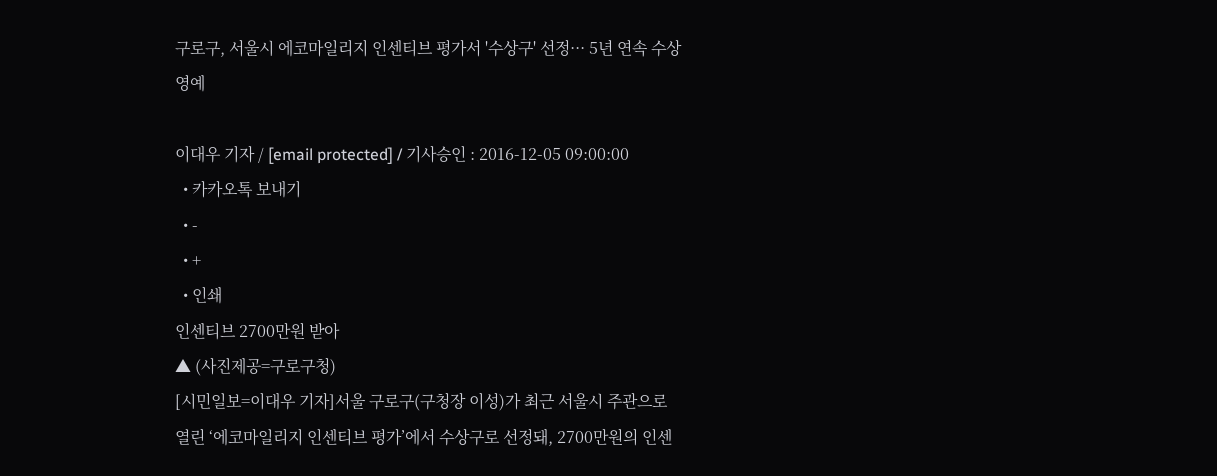구로구, 서울시 에코마일리지 인센티브 평가서 '수상구' 선정··· 5년 연속 수상 영예

이대우 기자 / [email protected] / 기사승인 : 2016-12-05 09:00:00
  • 카카오톡 보내기
  • -
  • +
  • 인쇄
인센티브 2700만원 받아
▲ (사진제공=구로구청)
[시민일보=이대우 기자]서울 구로구(구청장 이성)가 최근 서울시 주관으로 열린 ‘에코마일리지 인센티브 평가’에서 수상구로 선정돼, 2700만원의 인센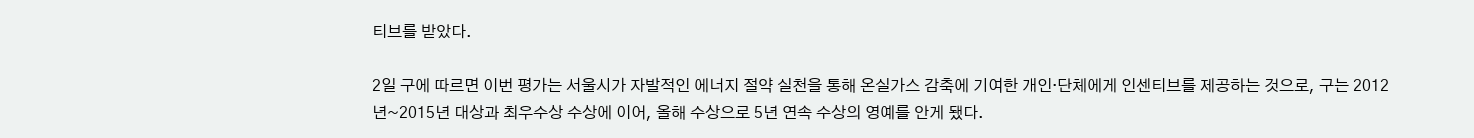티브를 받았다.

2일 구에 따르면 이번 평가는 서울시가 자발적인 에너지 절약 실천을 통해 온실가스 감축에 기여한 개인·단체에게 인센티브를 제공하는 것으로, 구는 2012년~2015년 대상과 최우수상 수상에 이어, 올해 수상으로 5년 연속 수상의 영예를 안게 됐다.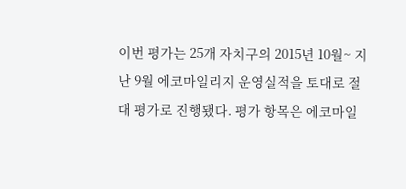이번 평가는 25개 자치구의 2015년 10월~ 지난 9월 에코마일리지 운영실적을 토대로 절대 평가로 진행됐다. 평가 항목은 에코마일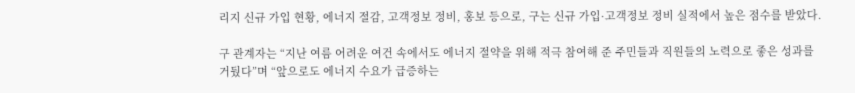리지 신규 가입 현황, 에너지 절감, 고객정보 정비, 홍보 등으로, 구는 신규 가입·고객정보 정비 실적에서 높은 점수를 받았다.

구 관계자는 “지난 여름 어려운 여건 속에서도 에너지 절약을 위해 적극 참여해 준 주민들과 직원들의 노력으로 좋은 성과를 거뒀다”며 “앞으로도 에너지 수요가 급증하는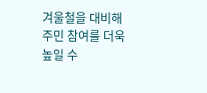겨울철을 대비해 주민 참여를 더욱 높일 수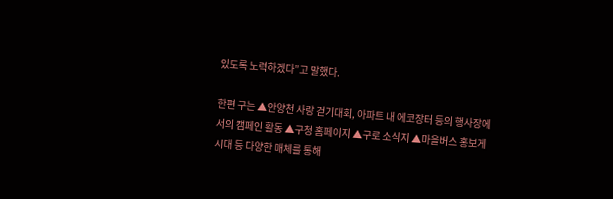있도록 노력하겠다”고 말했다.

한편 구는 ▲안양천 사랑 걷기대회, 아파트 내 에코장터 등의 행사장에서의 캠페인 활동 ▲구청 홈페이지 ▲구로 소식지 ▲마을버스 홍보게시대 등 다양한 매체를 통해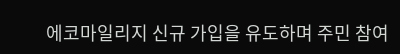에코마일리지 신규 가입을 유도하며 주민 참여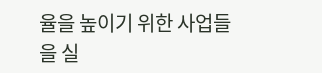율을 높이기 위한 사업들을 실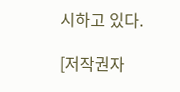시하고 있다.

[저작권자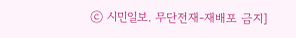ⓒ 시민일보. 무단전재-재배포 금지]